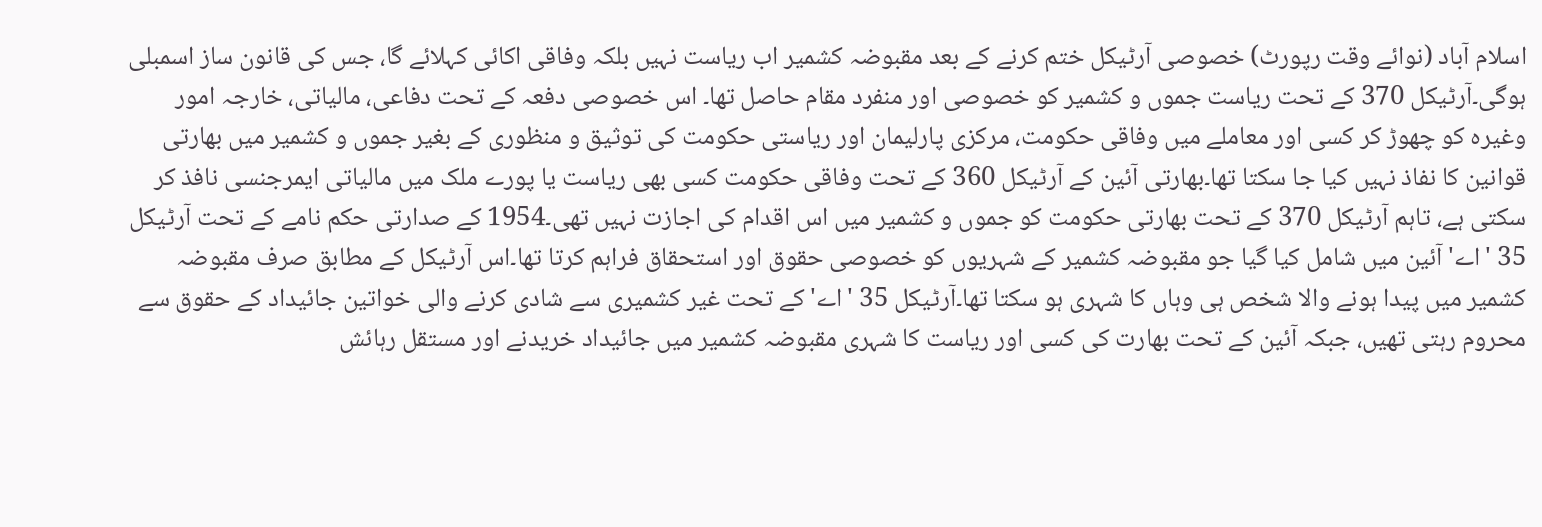اسلام آباد (نوائے وقت رپورٹ) خصوصی آرٹیکل ختم کرنے کے بعد مقبوضہ کشمیر اب ریاست نہیں بلکہ وفاقی اکائی کہلائے گا، جس کی قانون ساز اسمبلی ہوگی۔آرٹیکل 370 کے تحت ریاست جموں و کشمیر کو خصوصی اور منفرد مقام حاصل تھا۔ اس خصوصی دفعہ کے تحت دفاعی، مالیاتی، خارجہ امور وغیرہ کو چھوڑ کر کسی اور معاملے میں وفاقی حکومت، مرکزی پارلیمان اور ریاستی حکومت کی توثیق و منظوری کے بغیر جموں و کشمیر میں بھارتی قوانین کا نفاذ نہیں کیا جا سکتا تھا۔بھارتی آئین کے آرٹیکل 360 کے تحت وفاقی حکومت کسی بھی ریاست یا پورے ملک میں مالیاتی ایمرجنسی نافذ کر سکتی ہے، تاہم آرٹیکل 370 کے تحت بھارتی حکومت کو جموں و کشمیر میں اس اقدام کی اجازت نہیں تھی۔1954 کے صدارتی حکم نامے کے تحت آرٹیکل 35 'اے' آئین میں شامل کیا گیا جو مقبوضہ کشمیر کے شہریوں کو خصوصی حقوق اور استحقاق فراہم کرتا تھا۔اس آرٹیکل کے مطابق صرف مقبوضہ کشمیر میں پیدا ہونے والا شخص ہی وہاں کا شہری ہو سکتا تھا۔آرٹیکل 35 'اے' کے تحت غیر کشمیری سے شادی کرنے والی خواتین جائیداد کے حقوق سے محروم رہتی تھیں، جبکہ آئین کے تحت بھارت کی کسی اور ریاست کا شہری مقبوضہ کشمیر میں جائیداد خریدنے اور مستقل رہائش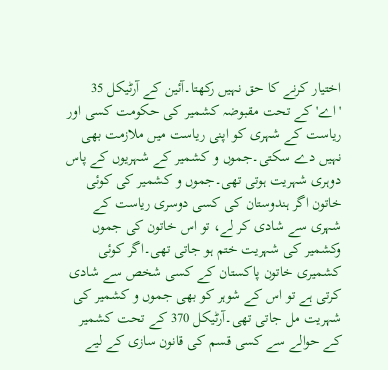اختیار کرنے کا حق نہیں رکھتا۔آئین کے آرٹیکل 35 'اے' کے تحت مقبوضہ کشمیر کی حکومت کسی اور ریاست کے شہری کو اپنی ریاست میں ملازمت بھی نہیں دے سکتی۔جموں و کشمیر کے شہریوں کے پاس دوہری شہریت ہوتی تھی۔جموں و کشمیر کی کوئی خاتون اگر ہندوستان کی کسی دوسری ریاست کے شہری سے شادی کر لے، تو اس خاتون کی جموں وکشمیر کی شہریت ختم ہو جاتی تھی۔اگر کوئی کشمیری خاتون پاکستان کے کسی شخص سے شادی کرتی ہے تو اس کے شوہر کو بھی جموں و کشمیر کی شہریت مل جاتی تھی۔آرٹیکل 370 کے تحت کشمیر کے حوالے سے کسی قسم کی قانون سازی کے لیے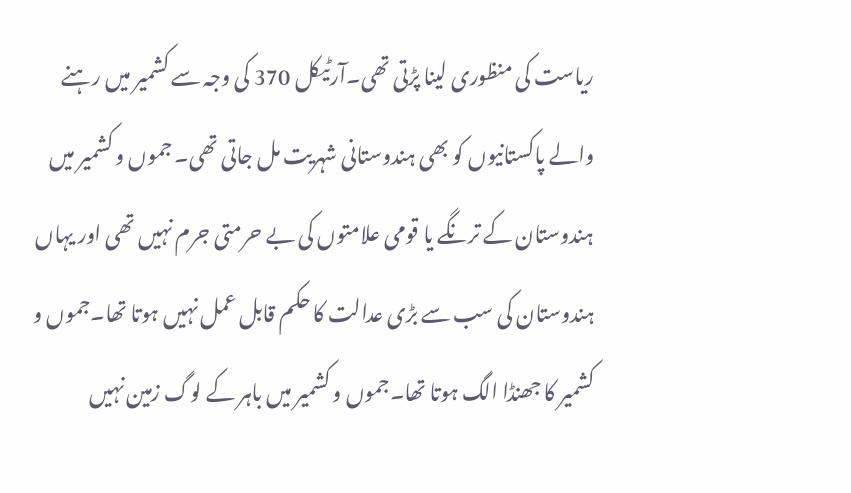ریاست کی منظوری لینا پڑتی تھی۔آرٹیکل 370 کی وجہ سے کشمیر میں رہنے والے پاکستانیوں کو بھی ہندوستانی شہریت مل جاتی تھی۔ جموں و کشمیر میں ہندوستان کے ترنگے یا قومی علامتوں کی بے حرمتی جرم نہیں تھی اور یہاں ہندوستان کی سب سے بڑی عدالت کا حکم قابل عمل نہیں ہوتا تھا۔جموں و کشمیر کا جھنڈا الگ ہوتا تھا۔جموں و کشمیر میں باہر کے لوگ زمین نہیں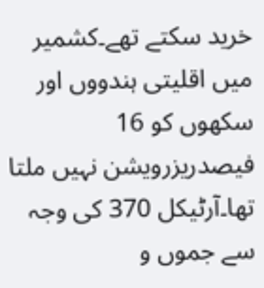خرید سکتے تھے۔کشمیر میں اقلیتی ہندووں اور سکھوں کو 16 فیصدریزرویشن نہیں ملتا تھا۔آرٹیکل 370 کی وجہ سے جموں و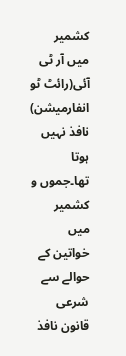کشمیر میں آر ٹی آئی(رائٹ ٹو انفارمیشن) نافذ نہیں ہوتا تھا۔جموں و کشمیر میں خواتین کے حوالے سے شرعی قانون نافذ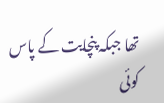تھا جبکہ پنچایت کے پاس کوئی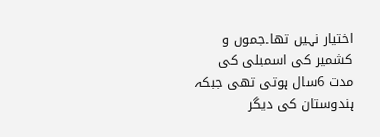اختیار نہیں تھا۔جموں و کشمیر کی اسمبلی کی مدت 6سال ہوتی تھی جبکہ ہندوستان کی دیگر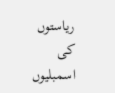ریاستوں کی اسمبلیوں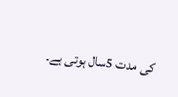کی مدت 5سال ہوتی ہے۔